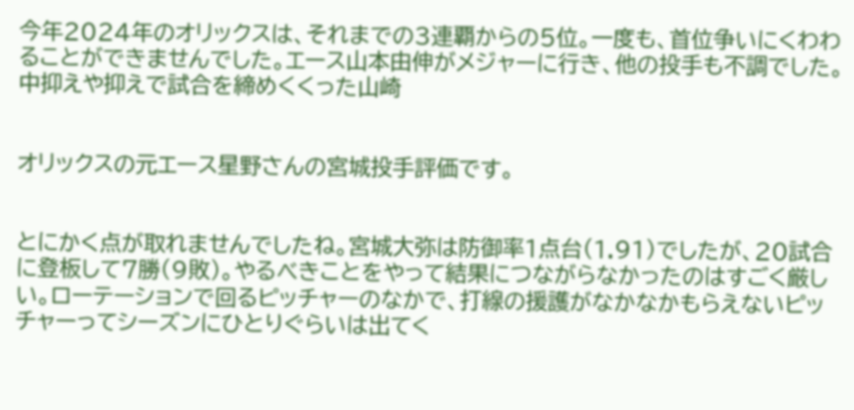今年2024年のオリックスは、それまでの3連覇からの5位。一度も、首位争いにくわわることができませんでした。エース山本由伸がメジャーに行き、他の投手も不調でした。中抑えや抑えで試合を締めくくった山崎


オリックスの元エース星野さんの宮城投手評価です。


とにかく点が取れませんでしたね。宮城大弥は防御率1点台(1.91)でしたが、20試合に登板して7勝(9敗)。やるべきことをやって結果につながらなかったのはすごく厳しい。ローテーションで回るピッチャーのなかで、打線の援護がなかなかもらえないピッチャーってシーズンにひとりぐらいは出てく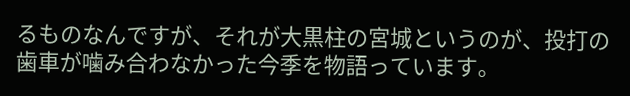るものなんですが、それが大黒柱の宮城というのが、投打の歯車が噛み合わなかった今季を物語っています。